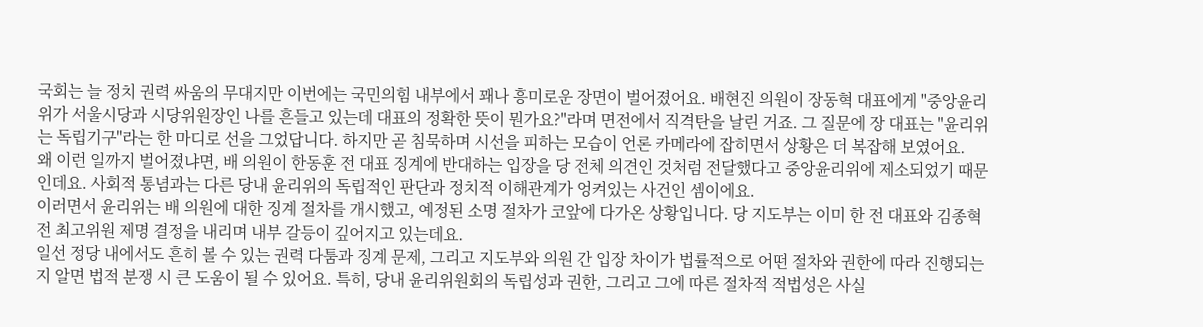국회는 늘 정치 권력 싸움의 무대지만 이번에는 국민의힘 내부에서 꽤나 흥미로운 장면이 벌어졌어요. 배현진 의원이 장동혁 대표에게 "중앙윤리위가 서울시당과 시당위원장인 나를 흔들고 있는데 대표의 정확한 뜻이 뭔가요?"라며 면전에서 직격탄을 날린 거죠. 그 질문에 장 대표는 "윤리위는 독립기구"라는 한 마디로 선을 그었답니다. 하지만 곧 침묵하며 시선을 피하는 모습이 언론 카메라에 잡히면서 상황은 더 복잡해 보였어요.
왜 이런 일까지 벌어졌냐면, 배 의원이 한동훈 전 대표 징계에 반대하는 입장을 당 전체 의견인 것처럼 전달했다고 중앙윤리위에 제소되었기 때문인데요. 사회적 통념과는 다른 당내 윤리위의 독립적인 판단과 정치적 이해관계가 엉켜있는 사건인 셈이에요.
이러면서 윤리위는 배 의원에 대한 징계 절차를 개시했고, 예정된 소명 절차가 코앞에 다가온 상황입니다. 당 지도부는 이미 한 전 대표와 김종혁 전 최고위원 제명 결정을 내리며 내부 갈등이 깊어지고 있는데요.
일선 정당 내에서도 흔히 볼 수 있는 권력 다툼과 징계 문제, 그리고 지도부와 의원 간 입장 차이가 법률적으로 어떤 절차와 권한에 따라 진행되는지 알면 법적 분쟁 시 큰 도움이 될 수 있어요. 특히, 당내 윤리위원회의 독립성과 권한, 그리고 그에 따른 절차적 적법성은 사실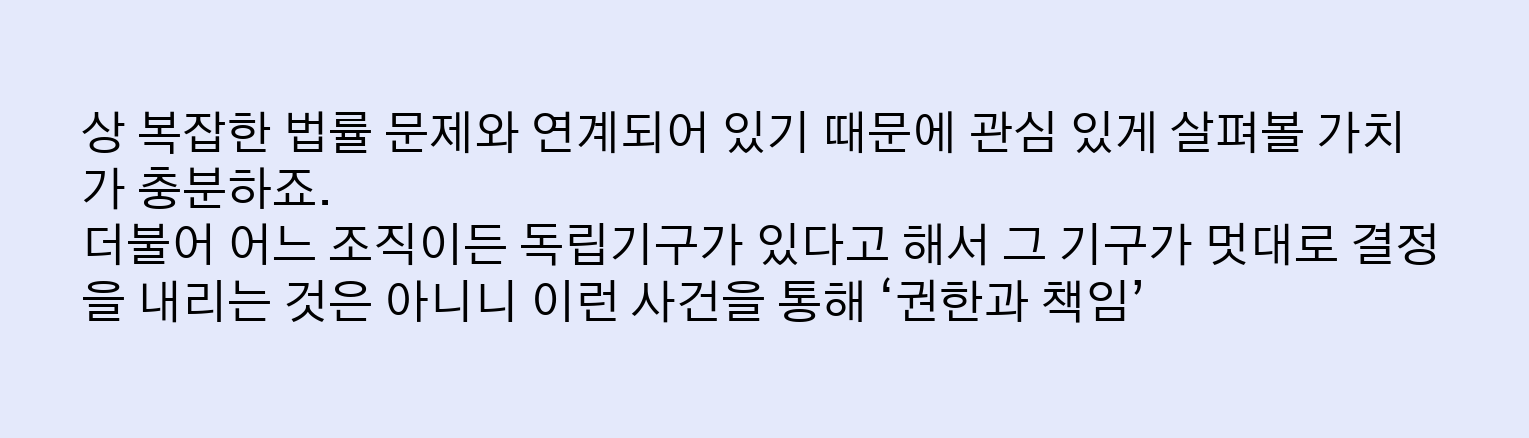상 복잡한 법률 문제와 연계되어 있기 때문에 관심 있게 살펴볼 가치가 충분하죠.
더불어 어느 조직이든 독립기구가 있다고 해서 그 기구가 멋대로 결정을 내리는 것은 아니니 이런 사건을 통해 ‘권한과 책임’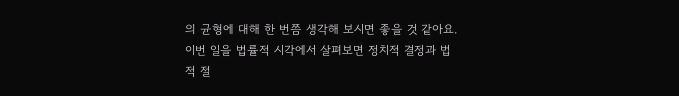의 균형에 대해 한 번쯤 생각해 보시면 좋을 것 같아요. 이번 일을 법률적 시각에서 살펴보면 정치적 결정과 법적 절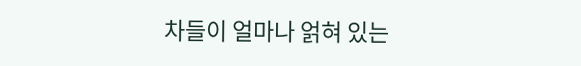차들이 얼마나 얽혀 있는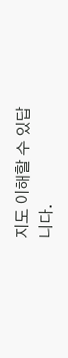지도 이해할 수 있답니다.